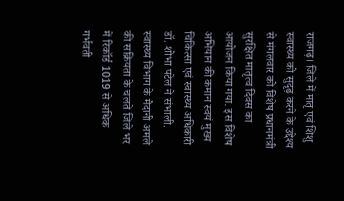राजगढ़। जिले में मातृ एवं शिशु स्वास्थ्य को सुदृढ़ करने के उद्देश्य से मंगलवार को विशेष प्रधानमंत्री सुरक्षित मातृत्व दिवस का आयोजन किया गया. इस विशेष अभियान की कमान स्वयं मुख्य चिकित्सा एवं स्वास्थ्य अधिकारी डॉ. शोभा पटेल ने संभाली. स्वास्थ्य विभाग के मैदानी अमले की सक्रियता के चलते जिले भर में रिकॉर्ड 1019 से अधिक गर्भवती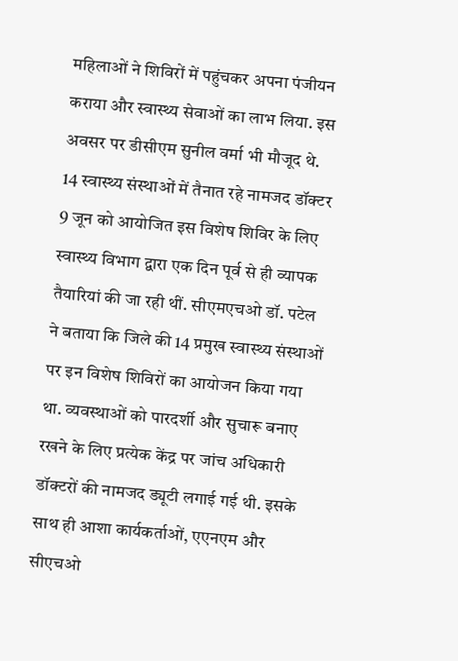महिलाओं ने शिविरों में पहुंचकर अपना पंजीयन कराया और स्वास्थ्य सेवाओं का लाभ लिया. इस अवसर पर डीसीएम सुनील वर्मा भी मौजूद थे.
14 स्वास्थ्य संस्थाओं में तैनात रहे नामजद डॉक्टर
9 जून को आयोजित इस विशेष शिविर के लिए स्वास्थ्य विभाग द्वारा एक दिन पूर्व से ही व्यापक तैयारियां की जा रही थीं. सीएमएचओ डॉ. पटेल ने बताया कि जिले की 14 प्रमुख स्वास्थ्य संस्थाओं पर इन विशेष शिविरों का आयोजन किया गया था. व्यवस्थाओं को पारदर्शी और सुचारू बनाए रखने के लिए प्रत्येक केंद्र पर जांच अधिकारी डॉक्टरों की नामजद ड्यूटी लगाई गई थी. इसके साथ ही आशा कार्यकर्ताओं, एएनएम और सीएचओ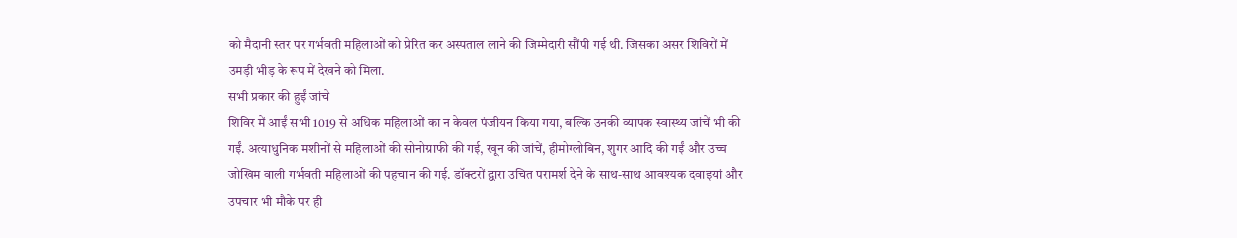को मैदानी स्तर पर गर्भवती महिलाओं को प्रेरित कर अस्पताल लाने की जिम्मेदारी सौंपी गई थी. जिसका असर शिविरों में उमड़ी भीड़ के रूप में देखने को मिला.
सभी प्रकार की हुईं जांचे
शिविर में आईं सभी 1019 से अधिक महिलाओं का न केवल पंजीयन किया गया, बल्कि उनकी व्यापक स्वास्थ्य जांचें भी की गईं. अत्याधुनिक मशीनों से महिलाओं की सोनोग्राफी की गई, खून की जांचें, हीमोग्लोबिन, शुगर आदि की गईं और उच्च जोखिम वाली गर्भवती महिलाओं की पहचान की गई. डॉक्टरों द्वारा उचित परामर्श देने के साथ-साथ आवश्यक दवाइयां और उपचार भी मौके पर ही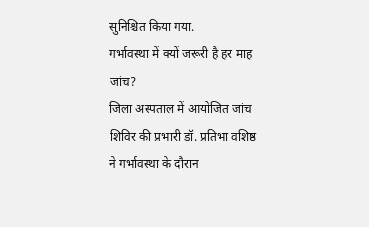सुनिश्चित किया गया.
गर्भावस्था में क्यों जरूरी है हर माह जांच?
जिला अस्पताल में आयोजित जांच शिविर की प्रभारी डॉ. प्रतिभा वशिष्ठ ने गर्भावस्था के दौरान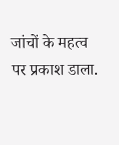जांचों के महत्व पर प्रकाश डाला.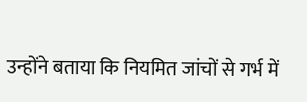उन्होंने बताया कि नियमित जांचों से गर्भ में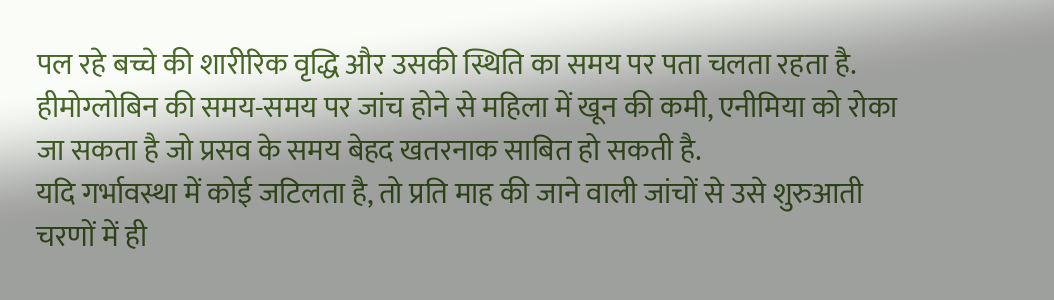पल रहे बच्चे की शारीरिक वृद्धि और उसकी स्थिति का समय पर पता चलता रहता है. हीमोग्लोबिन की समय-समय पर जांच होने से महिला में खून की कमी, एनीमिया को रोका जा सकता है जो प्रसव के समय बेहद खतरनाक साबित हो सकती है.
यदि गर्भावस्था में कोई जटिलता है, तो प्रति माह की जाने वाली जांचों से उसे शुरुआती चरणों में ही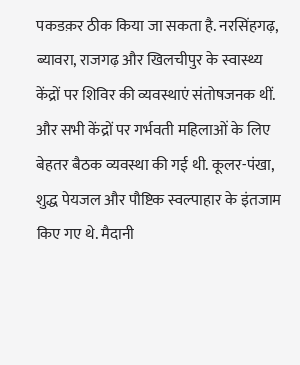पकडक़र ठीक किया जा सकता है. नरसिंहगढ़, ब्यावरा, राजगढ़ और खिलचीपुर के स्वास्थ्य केंद्रों पर शिविर की व्यवस्थाएं संतोषजनक थीं. और सभी केंद्रों पर गर्भवती महिलाओं के लिए बेहतर बैठक व्यवस्था की गई थी. कूलर-पंखा, शुद्ध पेयजल और पौष्टिक स्वल्पाहार के इंतजाम किए गए थे. मैदानी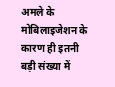अमले के मोबिलाइजेशन के कारण ही इतनी बड़ी संख्या में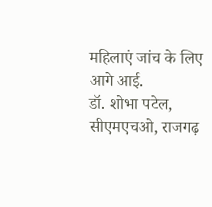महिलाएं जांच के लिए आगे आई.
डॉ. शोभा पटेल, सीएमएचओ, राजगढ़